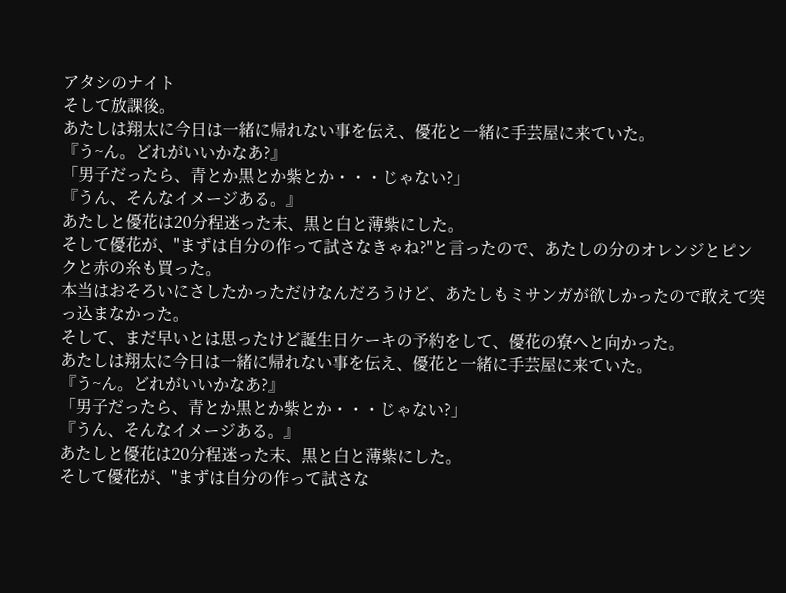アタシのナイト
そして放課後。
あたしは翔太に今日は一緒に帰れない事を伝え、優花と一緒に手芸屋に来ていた。
『う~ん。どれがいいかなあ?』
「男子だったら、青とか黒とか紫とか・・・じゃない?」
『うん、そんなイメージある。』
あたしと優花は20分程迷った末、黒と白と薄紫にした。
そして優花が、"まずは自分の作って試さなきゃね?"と言ったので、あたしの分のオレンジとピンクと赤の糸も買った。
本当はおそろいにさしたかっただけなんだろうけど、あたしもミサンガが欲しかったので敢えて突っ込まなかった。
そして、まだ早いとは思ったけど誕生日ケーキの予約をして、優花の寮へと向かった。
あたしは翔太に今日は一緒に帰れない事を伝え、優花と一緒に手芸屋に来ていた。
『う~ん。どれがいいかなあ?』
「男子だったら、青とか黒とか紫とか・・・じゃない?」
『うん、そんなイメージある。』
あたしと優花は20分程迷った末、黒と白と薄紫にした。
そして優花が、"まずは自分の作って試さな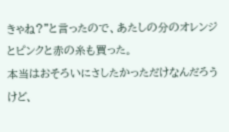きゃね?"と言ったので、あたしの分のオレンジとピンクと赤の糸も買った。
本当はおそろいにさしたかっただけなんだろうけど、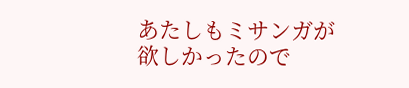あたしもミサンガが欲しかったので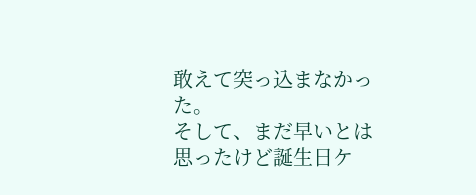敢えて突っ込まなかった。
そして、まだ早いとは思ったけど誕生日ケ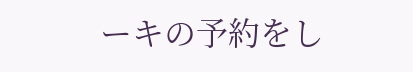ーキの予約をし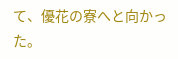て、優花の寮へと向かった。